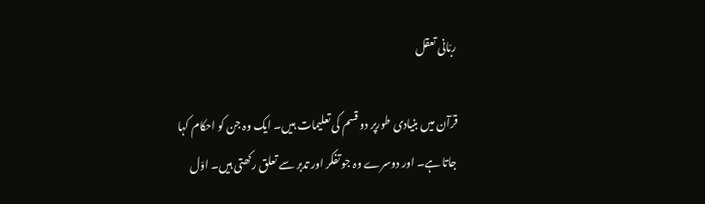ربّانی تعقل

قرآن میں بنیادی طورپر دو قسم کی تعلیمات ہیں۔ ایک وہ جن کو احکام کہا جاتا ہے۔ اور دوسرے وہ جو تفکر اور تدبر سے تعلق رکھتی ہیں۔ اوّل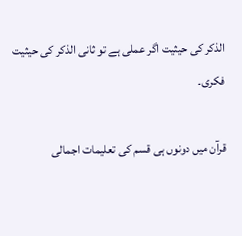الذکر کی حیثیت اگر عملی ہے تو ثانی الذکر کی حیثیت فکری۔

قرآن میں دونوں ہی قسم کی تعلیمات اجمالی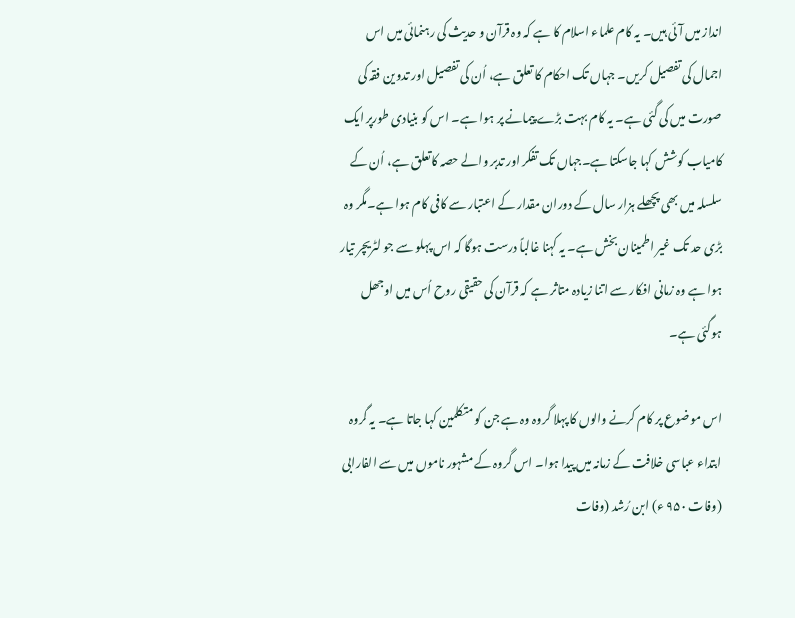انداز میں آئی ہیں۔ یہ کام علماء اسلام کا ہے کہ وہ قرآن و حدیث کی رہنمائی میں اس اجمال کی تفصیل کریں۔ جہاں تک احکام کا تعلق ہے، اُن کی تفصیل اور تدوین فقہ کی صورت میں کی گئی ہے۔ یہ کام بہت بڑے پیمانے پر ہوا ہے۔ اس کو بنیادی طورپر ایک کامیاب کوشش کہا جاسکتا ہے۔جہاں تک تفکر اور تدبر والے حصہ کاتعلق ہے، اُن کے سلسلہ میں بھی پچھلے ہزار سال کے دوران مقدار کے اعتبار سے کافی کام ہوا ہے۔مگر وہ بڑی حد تک غیر اطمینان بخش ہے۔ یہ کہنا غالباً درست ہوگا کہ اس پہلو سے جو لٹریچر تیار ہوا ہے وہ زمانی افکار سے اتنا زیادہ متاثر ہے کہ قرآن کی حقیقی روح اُس میں اوجھل ہوگئی ہے۔

اس موضوع پر کام کرنے والوں کا پہلا گروہ وہ ہے جن کو متکلمین کہا جاتا ہے۔ یہ گروہ ابتداء عباسی خلافت کے زمانہ میں پیدا ہوا۔ اس گروہ کے مشہور ناموں میں سے الفارابی (وفات ۹۵۰ ء) ابن رُشد (وفات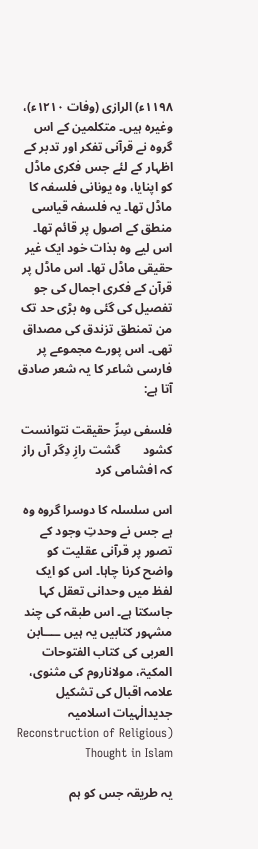۱۱۹۸ء) الرازی (وفات ۱۲۱۰ء)، وغیرہ ہیں۔ متکلمین کے اس گروہ نے قرآنی تفکر اور تدبر کے اظہار کے لئے جس فکری ماڈل کو اپنایا، وہ یونانی فلسفہ کا ماڈل تھا۔ یہ فلسفہ قیاسی منطق کے اصول پر قائم تھا۔ اس لیے وہ بذات خود ایک غیر حقیقی ماڈل تھا۔ اس ماڈل پر قرآن کے فکری اجمال کی جو تفصیل کی گئی وہ بڑی حد تک من تمنطق تزندق کی مصداق تھی۔ اس پورے مجموعے پر فارسی شاعر کا یہ شعر صادق آتا ہے:

فلسفی سِرِّ حقیقت نتوانست کشود       گشت رازِ دِگر آں راز کہ افشامی کرد

اس سلسلہ کا دوسرا گروہ وہ ہے جس نے وحدتِ وجود کے تصور پر قرآنی عقلیت کو واضح کرنا چاہا۔ اس کو ایک لفظ میں وحدانی تعقل کہا جاسکتا ہے۔ اس طبقہ کی چند مشہور کتابیں یہ ہیں ــــابن العربی کی کتاب الفتوحات المکیۃ، مولاناروم کی مثنوی، علامہ اقبال کی تشکیل جدیدالٰہیات اسلامیہ (Reconstruction of Religious Thought in Islam

یہ طریقہ جس کو ہم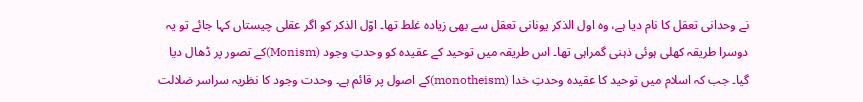نے وحدانی تعقل کا نام دیا ہے، وہ اول الذکر یونانی تعقل سے بھی زیادہ غلط تھا۔ اوّل الذکر کو اگر عقلی چیستاں کہا جائے تو یہ دوسرا طریقہ کھلی ہوئی ذہنی گمراہی تھا۔ اس طریقہ میں توحید کے عقیدہ کو وحدتِ وجود (Monism)کے تصور پر ڈھال دیا گیا۔ جب کہ اسلام میں توحید کا عقیدہ وحدتِ خدا (monotheism)کے اصول پر قائم ہے۔ وحدت وجود کا نظریہ سراسر ضلالت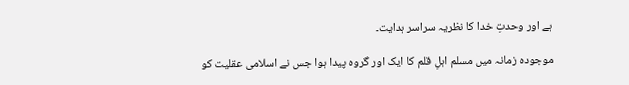ہے اور وحدتِ خدا کا نظریہ سراسر ہدایت۔

موجودہ زمانہ میں مسلم اہلِ قلم کا ایک اور گروہ پیدا ہوا جس نے اسلامی عقلیت کو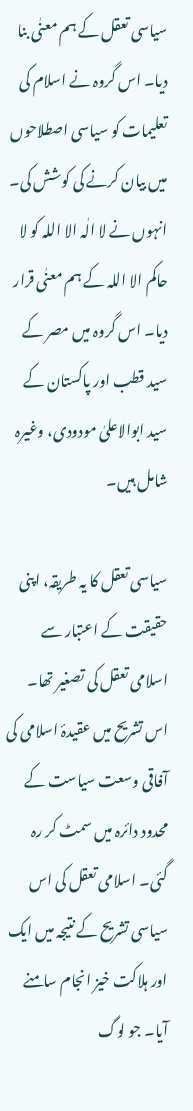سیاسی تعقل کے ہم معنٰی بنا دیا۔ اس گروہ نے اسلام کی تعلیمات کو سیاسی اصطلاحوں میں بیان کرنے کی کوشش کی۔ انہوں نے لا الٰہ الا اللہ کو لا حاکم الا اللہ کے ہم معنٰی قرار دیا۔ اس گروہ میں مصر کے سید قطب اور پاکستان کے سید ابوالاعلیٰ مودودی، وغیرہ شامل ہیں۔

سیاسی تعقل کا یہ طریقہ، اپنی حقیقت کے اعتبار سے اسلامی تعقل کی تصغیر تھا۔ اس تشریح میں عقیدۂ اسلامی کی آفاقی وسعت سیاست کے محدود دائرہ میں سمٹ کر رہ گئی۔ اسلامی تعقل کی اس سیاسی تشریح کے نتیجہ میں ایک اور ہلاکت خیز انجام سامنے آیا۔ جو لوگ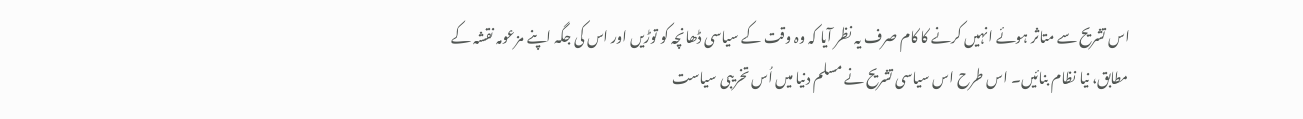اس تشریح سے متاثر ہوئے انہیں کرنے کا کام صرف یہ نظر آیا کہ وہ وقت کے سیاسی ڈھانچہ کو توڑیں اور اس کی جگہ اپنے مزعومہ نقشہ کے مطابق، نیا نظام بنائیں۔ اس طرح اس سیاسی تشریح نے مسلم دنیا میں اُس تخریبی سیاست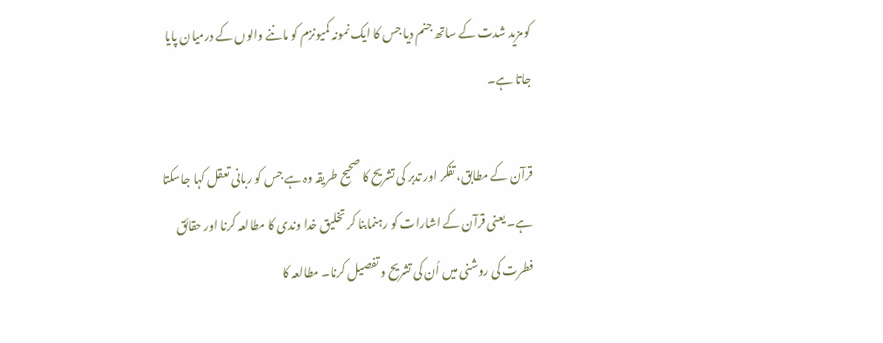کومزید شدت کے ساتھ جنم دیا جس کا ایک نمونہ کمیونزم کو ماننے والوں کے درمیان پایا جاتا ہے۔

قرآن کے مطابق، تفکر اور تدبر کی تشریح کا صحیح طریقہ وہ ہے جس کو ربانی تعقل کہا جاسکتا ہے۔ یعنی قرآن کے اشارات کو رہنمابنا کر تخلیق خدا وندی کا مطالعہ کرنا اور حقائق فطرت کی روشنی میں اُن کی تشریح و تفصیل کرنا۔ مطالعہ کا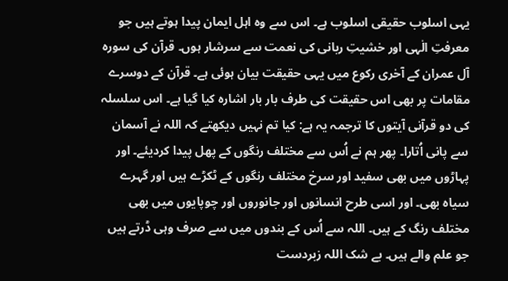یہی اسلوب حقیقی اسلوب ہے۔ اس سے وہ اہل ایمان پیدا ہوتے ہیں جو معرفتِ الٰہی اور خشیتِ ربانی کی نعمت سے سرشار ہوں۔ قرآن کی سورہ آل عمران کے آخری رکوع میں یہی حقیقت بیان ہوئی ہے۔ قرآن کے دوسرے مقامات پر بھی اس حقیقت کی طرف بار بار اشارہ کیا گیا ہے۔ اس سلسلہ کی دو قرآنی آیتوں کا ترجمہ یہ ہے: کیا تم نہیں دیکھتے کہ اللہ نے آسمان سے پانی اُتارا۔ پھر ہم نے اُس سے مختلف رنگوں کے پھل پیدا کردیئے۔ اور پہاڑوں میں بھی سفید اور سرخ مختلف رنگوں کے ٹکڑے ہیں اور گہرے سیاہ بھی۔ اور اسی طرح انسانوں اور جانوروں اور چوپایوں میں بھی مختلف رنگ کے ہیں۔ اللہ سے اُس کے بندوں میں سے صرف وہی ڈرتے ہیں جو علم والے ہیں۔ بے شک اللہ زبردست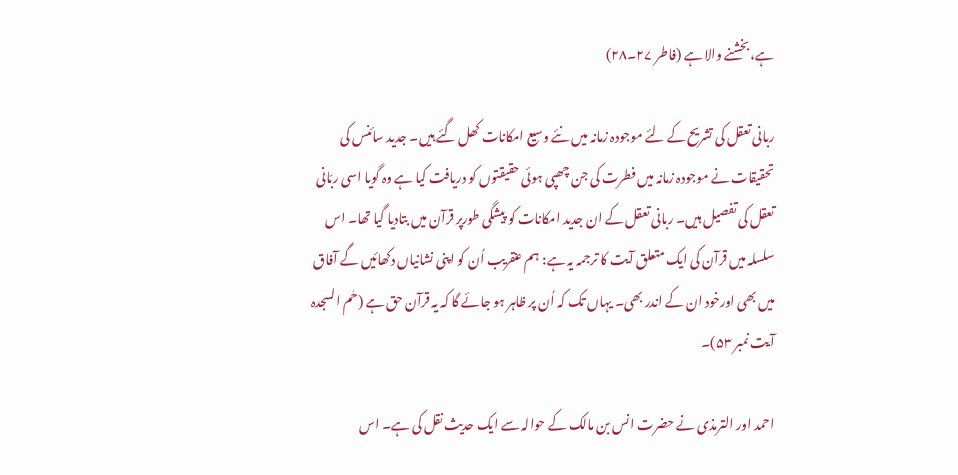ہے، بخشنے والا ہے (فاطر ۲۷۔۲۸)

ربانی تعقل کی تشریح کے لئے موجودہ زمانہ میں نئے وسیع امکانات کھل گئے ہیں۔ جدید سائنس کی تحقیقات نے موجودہ زمانہ میں فطرت کی جن چھپی ہوئی حقیقتوں کو دریافت کیا ہے وہ گویا اسی ربّانی تعقل کی تفصیل ہیں۔ ربانی تعقل کے ان جدید امکانات کو پیشگی طورپر قرآن میں بتادیا گیا تھا۔ اس سلسلہ میں قرآن کی ایک متعلق آیت کا ترجمہ یہ ہے: ہم عنقریب اُن کو اپنی نشانیاں دکھائیں گے آفاق میں بھی اورخود ان کے اندر بھی۔ یہاں تک کہ اُن پر ظاہر ہو جائے گا کہ یہ قرآن حق ہے (حٰم السجدہ آیت نمبر ۵۳)۔

احمد اور الترمذی نے حضرت انس بن مالک کے حوالہ سے ایک حدیث نقل کی ہے۔ اس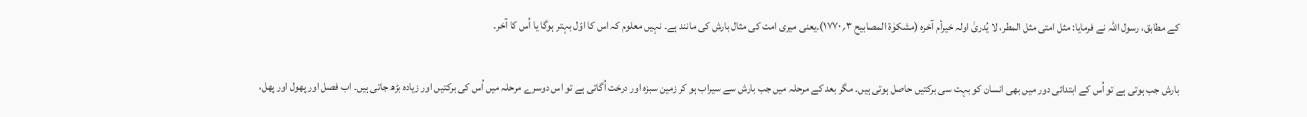کے مطابق، رسول اللہ نے فرمایا: مثل امتی مثل المطر، لا یُدریٰ اولہ خیرأم آخرہ (مشکوٰۃ المصابیح ۳؍ ۱۷۷۰)۔یعنی میری امت کی مثال بارش کی مانند ہے۔ نہیں معلوم کہ اس کا اوّل بہتر ہوگا یا اُس کا آخر۔

بارش جب ہوتی ہے تو اُس کے ابتدائی دور میں بھی انسان کو بہت سی برکتیں حاصل ہوتی ہیں۔ مگر بعد کے مرحلہ میں جب بارش سے سیراب ہو کر زمین سبزہ اور درخت اُگاتی ہے تو اس دوسرے مرحلہ میں اُس کی برکتیں اور زیادہ بڑھ جاتی ہیں۔ اب فصل اور پھول اور پھل،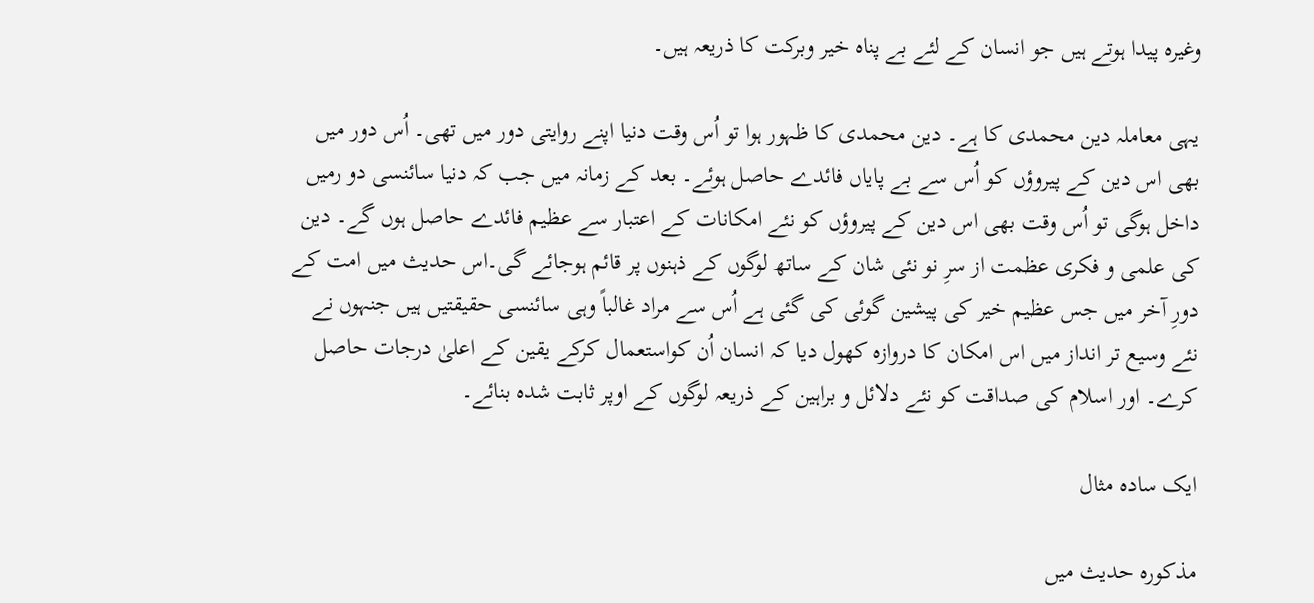وغیرہ پیدا ہوتے ہیں جو انسان کے لئے بے پناہ خیر وبرکت کا ذریعہ ہیں۔

یہی معاملہ دین محمدی کا ہے۔ دین محمدی کا ظہور ہوا تو اُس وقت دنیا اپنے روایتی دور میں تھی۔ اُس دور میں بھی اس دین کے پیروؤں کو اُس سے بے پایاں فائدے حاصل ہوئے۔ بعد کے زمانہ میں جب کہ دنیا سائنسی دو رمیں داخل ہوگی تو اُس وقت بھی اس دین کے پیروؤں کو نئے امکانات کے اعتبار سے عظیم فائدے حاصل ہوں گے۔ دین کی علمی و فکری عظمت از سرِ نو نئی شان کے ساتھ لوگوں کے ذہنوں پر قائم ہوجائے گی۔اس حدیث میں امت کے دورِ آخر میں جس عظیم خیر کی پیشین گوئی کی گئی ہے اُس سے مراد غالباً وہی سائنسی حقیقتیں ہیں جنہوں نے نئے وسیع تر انداز میں اس امکان کا دروازہ کھول دیا کہ انسان اُن کواستعمال کرکے یقین کے اعلیٰ درجات حاصل کرے۔ اور اسلام کی صداقت کو نئے دلائل و براہین کے ذریعہ لوگوں کے اوپر ثابت شدہ بنائے۔

ایک سادہ مثال

مذکورہ حدیث میں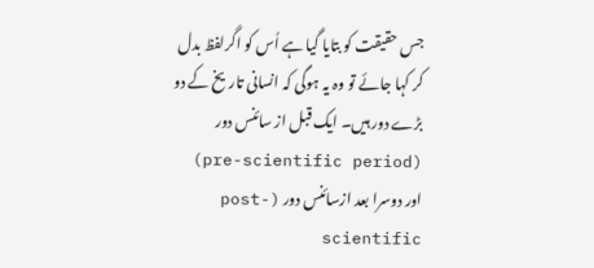جس حقیقت کو بتایا گیا ہے اُس کو اگرلفظ بدل کر کہا جائے تو وہ یہ ہوگی کہ انسانی تاریخ کے دو بڑے دور ہیں۔ ایک قبل از سائنس دور (pre-scientific period) اور دوسرا بعد ازسائنس دور (post-scientific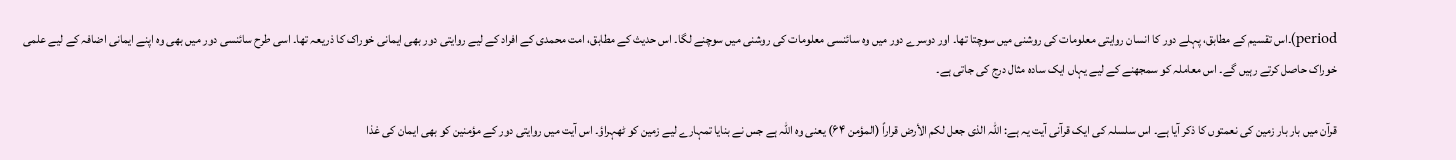period)۔اس تقسیم کے مطابق، پہلے دور کا انسان روایتی معلومات کی روشنی میں سوچتا تھا۔ اور دوسرے دور میں وہ سائنسی معلومات کی روشنی میں سوچنے لگا۔ اس حدیث کے مطابق، امت محمدی کے افراد کے لیے روایتی دور بھی ایمانی خوراک کا ذریعہ تھا۔ اسی طرح سائنسی دور میں بھی وہ اپنے ایمانی اضافہ کے لیے علمی خوراک حاصل کرتے رہیں گے۔ اس معاملہ کو سمجھنے کے لیے یہاں ایک سادہ مثال درج کی جاتی ہے۔

قرآن میں بار بار زمین کی نعمتوں کا ذکر آیا ہے۔ اس سلسلہ کی ایک قرآنی آیت یہ ہے: اللّٰہ الذی جعل لکم الأرض قراراً (المؤمن ۶۴) یعنی وہ اللہ ہے جس نے بنایا تمہارے لیے زمین کو ٹھہراؤ۔ اس آیت میں روایتی دور کے مؤمنین کو بھی ایمان کی غذا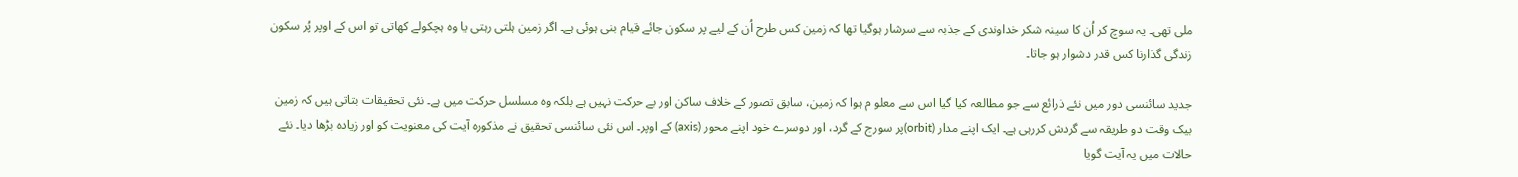ملی تھی۔ یہ سوچ کر اُن کا سینہ شکر خداوندی کے جذبہ سے سرشار ہوگیا تھا کہ زمین کس طرح اُن کے لیے پر سکون جائے قیام بنی ہوئی ہے۔ اگر زمین ہلتی رہتی یا وہ ہچکولے کھاتی تو اس کے اوپر پُر سکون زندگی گذارنا کس قدر دشوار ہو جاتا۔

جدید سائنسی دور میں نئے ذرائع سے جو مطالعہ کیا گیا اس سے معلو م ہوا کہ زمین، سابق تصور کے خلاف ساکن اور بے حرکت نہیں ہے بلکہ وہ مسلسل حرکت میں ہے۔ نئی تحقیقات بتاتی ہیں کہ زمین بیک وقت دو طریقہ سے گردش کررہی ہے۔ ایک اپنے مدار (orbit)پر سورج کے گرد، اور دوسرے خود اپنے محور (axis) کے اوپر۔ اس نئی سائنسی تحقیق نے مذکورہ آیت کی معنویت کو اور زیادہ بڑھا دیا۔ نئے حالات میں یہ آیت گویا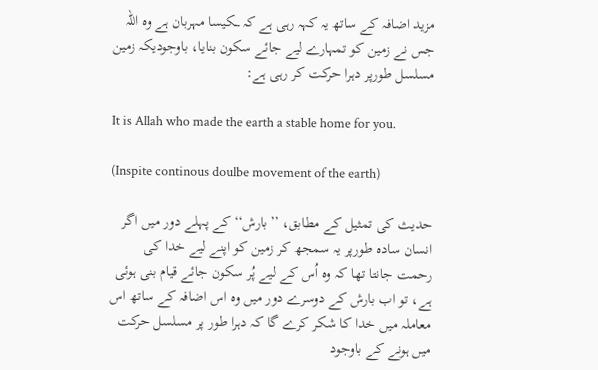مزید اضافہ کے ساتھ یہ کہہ رہی ہے کہ ـــکیسا مہربان ہے وہ اللہ جس نے زمین کو تمہارے لیے جائے سکون بنایا، باوجودیکہ زمین مسلسل طورپر دہرا حرکت کر رہی ہے:

It is Allah who made the earth a stable home for you.

(Inspite continous doulbe movement of the earth)

حدیث کی تمثیل کے مطابق، ’’بارش‘‘ کے پہلے دور میں اگر انسان سادہ طورپر یہ سمجھ کر زمین کو اپنے لیے خدا کی رحمت جانتا تھا کہ وہ اُس کے لیے پُر سکون جائے قیام بنی ہوئی ہے، تو اب بارش کے دوسرے دور میں وہ اس اضافہ کے ساتھ اس معاملہ میں خدا کا شکر کرے گا کہ دہرا طور پر مسلسل حرکت میں ہونے کے باوجود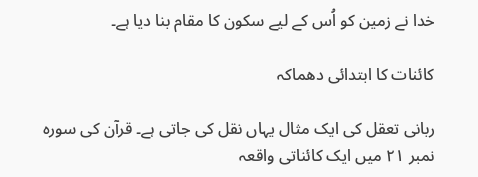خدا نے زمین کو اُس کے لیے سکون کا مقام بنا دیا ہے۔

کائنات کا ابتدائی دھماکہ

ربانی تعقل کی ایک مثال یہاں نقل کی جاتی ہے۔ قرآن کی سورہ نمبر ۲۱ میں ایک کائناتی واقعہ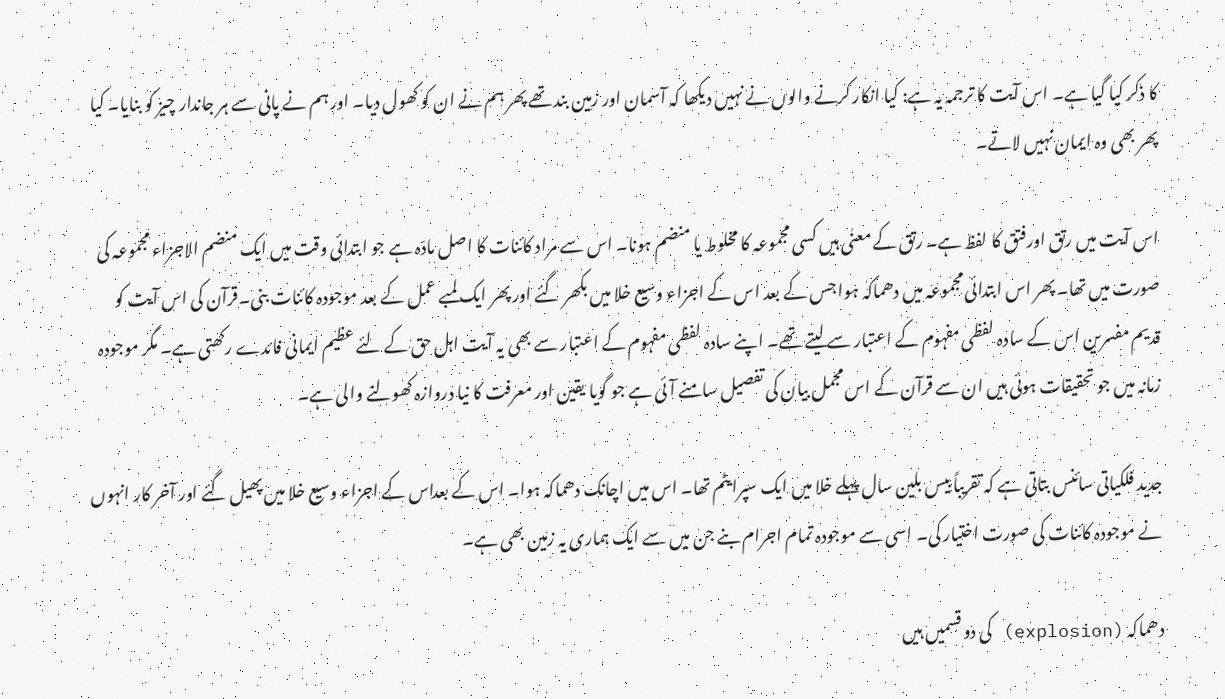کا ذکر کیا گیا ہے۔ اس آیت کا ترجمہ یہ ہے: کیا انکار کرنے والوں نے نہیں دیکھا کہ آسمان اور زمین بند تھے پھر ہم نے ان کو کھول دیا۔ اور ہم نے پانی سے ہر جاندار چیز کو بنایا۔ کیا پھر بھی وہ ایمان نہیں لاتے۔

اس آیت میں رتق اورفتق کا لفظ ہے۔ رتق کے معنٰی ہیں کسی مجموعہ کا مخلوط یا منضم ہونا۔ اس سے مراد کائنات کا اصل مادّہ ہے جو ابتدائی وقت میں ایک منضم الاجزاء مجموعہ کی صورت میں تھا۔ پھر اس ابتدائی مجموعہ میں دھماکہ ہوا جس کے بعد اس کے اجزاء وسیع خلا میں بکھر گئے اور پھر ایک لمبے عمل کے بعد موجودہ کائنات بنی۔قرآن کی اس آیت کو قدیم مفسرین اس کے سادہ لفظی مفہوم کے اعتبار سے لیتے تھے۔ اپنے سادہ لفظی مفہوم کے اعتبار سے بھی یہ آیت اہل حق کے لئے عظیم ایمانی فائدے رکھتی ہے۔ مگر موجودہ زمانہ میں جو تحقیقات ہوئی ہیں ان سے قرآن کے اس مجمل بیان کی تفصیل سامنے آئی ہے جو گویا یقین اور معرفت کا نیا دروازہ کھولنے والی ہے۔

جدید فلکیاتی سائنس بتاتی ہے کہ تقریباً بیس بلین سال پہلے خلا میں ایک سپرایٹم تھا۔ اس میں اچانک دھماکہ ہوا۔ اس کے بعداس کے اجزاء وسیع خلا میں پھیل گئے اور آخر کار انہوں نے موجودہ کائنات کی صورت اختیار کی۔ اسی سے موجودہ تمام اجرام بنے جن میں سے ایک ہماری یہ زمین بھی ہے۔

دھماکہ (explosion) کی دو قسمیں ہیں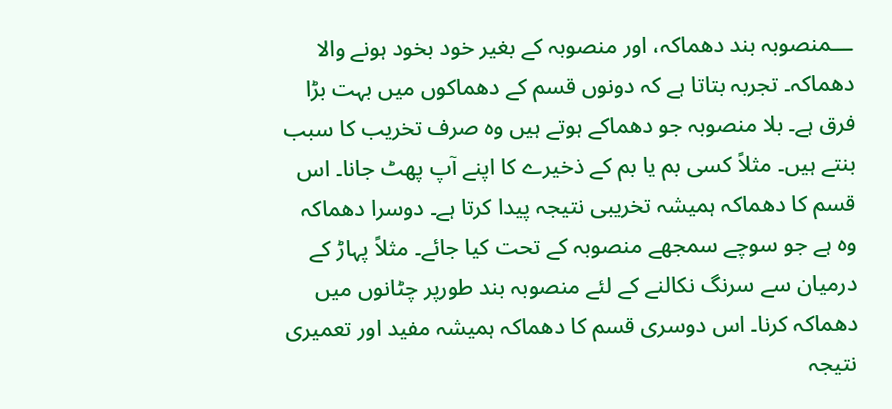ـــمنصوبہ بند دھماکہ، اور منصوبہ کے بغیر خود بخود ہونے والا دھماکہ۔ تجربہ بتاتا ہے کہ دونوں قسم کے دھماکوں میں بہت بڑا فرق ہے۔ بلا منصوبہ جو دھماکے ہوتے ہیں وہ صرف تخریب کا سبب بنتے ہیں۔ مثلاً کسی بم یا بم کے ذخیرے کا اپنے آپ پھٹ جانا۔ اس قسم کا دھماکہ ہمیشہ تخریبی نتیجہ پیدا کرتا ہے۔ دوسرا دھماکہ وہ ہے جو سوچے سمجھے منصوبہ کے تحت کیا جائے۔ مثلاً پہاڑ کے درمیان سے سرنگ نکالنے کے لئے منصوبہ بند طورپر چٹانوں میں دھماکہ کرنا۔ اس دوسری قسم کا دھماکہ ہمیشہ مفید اور تعمیری نتیجہ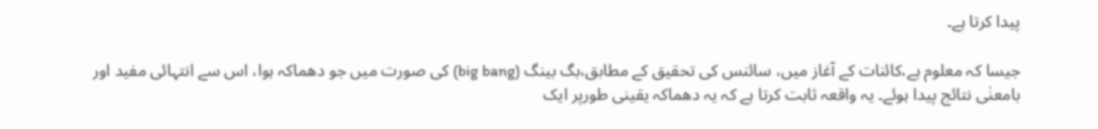پیدا کرتا ہے۔

جیسا کہ معلوم ہے،کائنات کے آغاز میں، سائنس کی تحقیق کے مطابق،بگ بینگ (big bang) کی صورت میں جو دھماکہ ہوا، اس سے انتہائی مفید اور بامعنٰی نتائج پیدا ہوئے۔ یہ واقعہ ثابت کرتا ہے کہ یہ دھماکہ یقینی طورپر ایک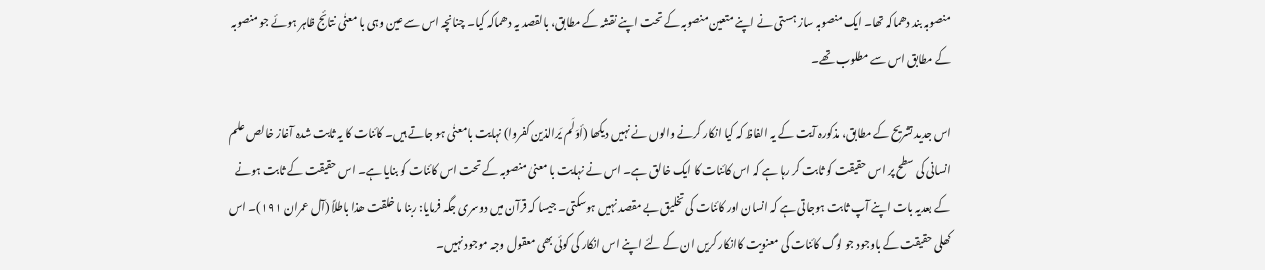منصوبہ بند دھماکہ تھا۔ ایک منصوبہ ساز ہستی نے اپنے متعین منصوبہ کے تحت اپنے نقشہ کے مطابق، بالقصد یہ دھماکہ کیا۔ چنانچہ اس سے عین وہی با معنٰی نتائج ظاہر ہوئے جو منصوبہ کے مطابق اس سے مطلوب تھے۔

اس جدید تشریح کے مطابق، مذکورہ آیت کے یہ الفاظ کہ کیا انکار کرنے والوں نے نہیں دیکھا (أوَلَم یَرالذین کفروا) نہایت بامعنٰی ہو جاتے ہیں۔ کائنات کا یہ ثابت شدہ آغاز خالص علم انسانی کی سطح پر اس حقیقت کو ثابت کر رہا ہے کہ اس کائنات کا ایک خالق ہے۔ اس نے نہایت با معنیٰ منصوبہ کے تحت اس کائنات کو بنایا ہے۔ اس حقیقت کے ثابت ہونے کے بعدیہ بات اپنے آپ ثابت ہوجاتی ہے کہ انسان اور کائنات کی تخلیق بے مقصد نہیں ہوسکتی۔ جیسا کہ قرآن میں دوسری جگہ فرمایا: ربنا ما خلقت ھذا باطلاً (آل عمران ۱۹۱)۔ اس کھلی حقیقت کے باوجود جو لوگ کائنات کی معنویت کاانکار کریں ان کے لئے اپنے اس انکار کی کوئی بھی معقول وجہ موجود نہیں۔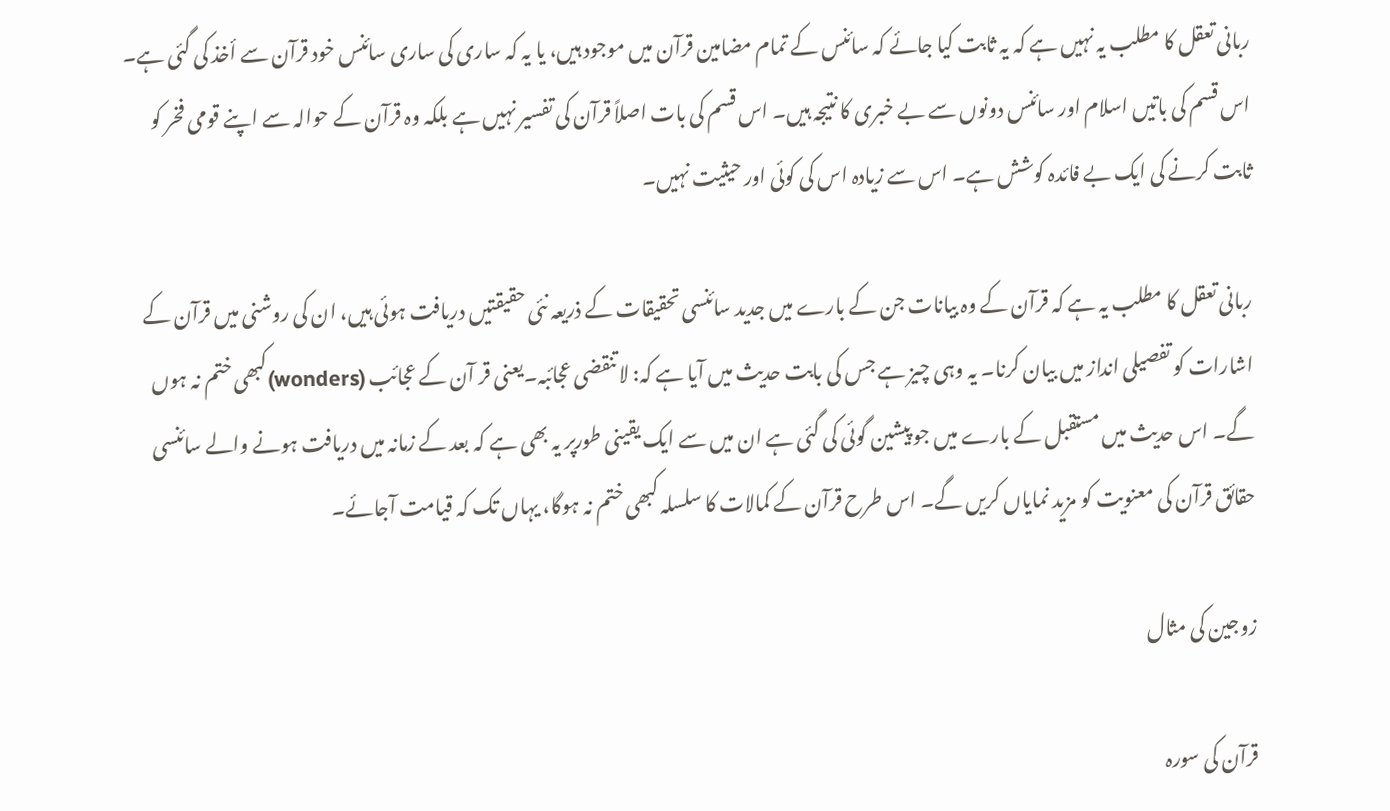ربانی تعقل کا مطلب یہ نہیں ہے کہ یہ ثابت کیا جائے کہ سائنس کے تمام مضامین قرآن میں موجود ہیں، یا یہ کہ ساری کی ساری سائنس خود قرآن سے أخذ کی گئی ہے۔ اس قسم کی باتیں اسلام اور سائنس دونوں سے بے خبری کا نتیجہ ہیں۔ اس قسم کی بات اصلاً قرآن کی تفسیر نہیں ہے بلکہ وہ قرآن کے حوالہ سے اپنے قومی فخر کو ثابت کرنے کی ایک بے فائدہ کوشش ہے۔ اس سے زیادہ اس کی کوئی اور حیثیت نہیں۔

ربانی تعقل کا مطلب یہ ہے کہ قرآن کے وہ بیانات جن کے بارے میں جدید سائنسی تحقیقات کے ذریعہ نئی حقیقتیں دریافت ہوئی ہیں، ان کی روشنی میں قرآن کے اشارات کو تفصیلی انداز میں بیان کرنا۔ یہ وہی چیز ہے جس کی بابت حدیث میں آیا ہے کہ: لا تنقضی عجائبہ۔یعنی قر آن کے عجائب (wonders)کبھی ختم نہ ہوں گے۔ اس حدیث میں مستقبل کے بارے میں جو پیشین گوئی کی گئی ہے ان میں سے ایک یقینی طورپر یہ بھی ہے کہ بعد کے زمانہ میں دریافت ہونے والے سائنسی حقائق قرآن کی معنویت کو مزید نمایاں کریں گے۔ اس طرح قرآن کے کمالات کا سلسلہ کبھی ختم نہ ہوگا، یہاں تک کہ قیامت آجائے۔

زوجین کی مثال

قرآن کی سورہ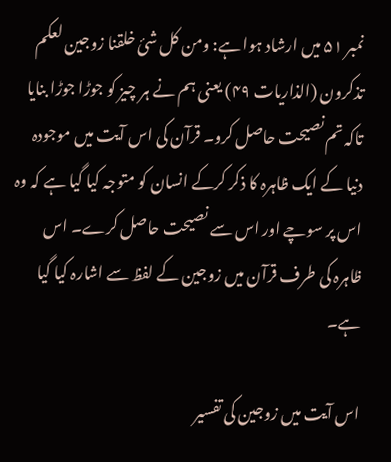نمبر ۵۱ میں ارشاد ہوا ہے: ومن کل شیٔ خلقنا زوجین لعکم تذکرون (الذاریات ۴۹) یعنی ہم نے ہر چیز کو جوڑا جوڑا بنایا تاکہ تم نصیحت حاصل کرو۔ قرآن کی اس آیت میں موجودہ دنیا کے ایک ظاہرہ کا ذکر کرکے انسان کو متوجہ کیا گیا ہے کہ وہ اس پر سوچے اور اس سے نصیحت حاصل کرے۔ اس ظاہرہ کی طرف قرآن میں زوجین کے لفظ سے اشارہ کیا گیا ہے۔

اس آیت میں زوجین کی تفسیر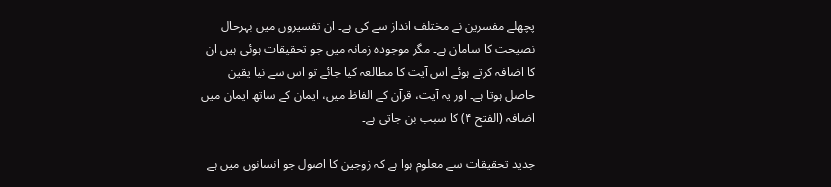پچھلے مفسرین نے مختلف انداز سے کی ہے۔ ان تفسیروں میں بہرحال نصیحت کا سامان ہے۔ مگر موجودہ زمانہ میں جو تحقیقات ہوئی ہیں ان کا اضافہ کرتے ہوئے اس آیت کا مطالعہ کیا جائے تو اس سے نیا یقین حاصل ہوتا ہے۔ اور یہ آیت، قرآن کے الفاظ میں، ایمان کے ساتھ ایمان میں اضافہ (الفتح ۴) کا سبب بن جاتی ہے۔

جدید تحقیقات سے معلوم ہوا ہے کہ زوجین کا اصول جو انسانوں میں ہے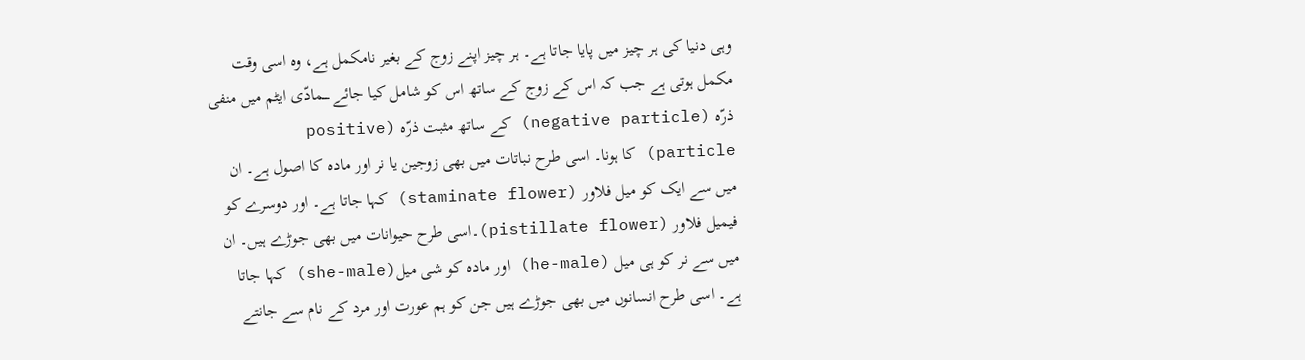وہی دنیا کی ہر چیز میں پایا جاتا ہے۔ ہر چیز اپنے زوج کے بغیر نامکمل ہے، وہ اسی وقت مکمل ہوتی ہے جب کہ اس کے زوج کے ساتھ اس کو شامل کیا جائے ــــمادّی ایٹم میں منفی ذرّہ (negative particle) کے ساتھ مثبت ذرّہ (positive particle) کا ہونا۔ اسی طرح نباتات میں بھی زوجین یا نر اور مادہ کا اصول ہے۔ ان میں سے ایک کو میل فلاور (staminate flower) کہا جاتا ہے۔ اور دوسرے کو فیمیل فلاور (pistillate flower)۔اسی طرح حیوانات میں بھی جوڑے ہیں۔ ان میں سے نر کو ہی میل (he-male) اور مادہ کو شی میل(she-male) کہا جاتا ہے۔ اسی طرح انسانوں میں بھی جوڑے ہیں جن کو ہم عورت اور مرد کے نام سے جانتے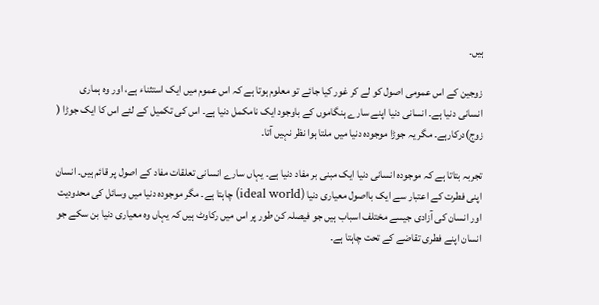ہیں۔

زوجین کے اس عمومی اصول کو لے کر غور کیا جائے تو معلوم ہوتا ہے کہ اس عموم میں ایک استثناء ہے، اور وہ ہماری انسانی دنیا ہے۔ انسانی دنیا اپنے سارے ہنگاموں کے باوجود ایک نامکمل دنیا ہے۔ اس کی تکمیل کے لئے اس کا ایک جوڑا ( زوج)درکارہے۔ مگر یہ جوڑا موجودہ دنیا میں ملتا ہوا نظر نہیں آتا۔

تجربہ بتاتا ہے کہ موجودہ انسانی دنیا ایک مبنی بر مفاد دنیا ہے۔ یہاں سارے انسانی تعلقات مفاد کے اصول پر قائم ہیں۔ انسان اپنی فطرت کے اعتبار سے ایک بااصول معیاری دنیا (ideal world) چاہتا ہے۔ مگر موجودہ دنیا میں وسائل کی محدودیت اور انسان کی آزادی جیسے مختلف اسباب ہیں جو فیصلہ کن طور پر اس میں رکاوٹ ہیں کہ یہاں وہ معیاری دنیا بن سکے جو انسان اپنے فطری تقاضے کے تحت چاہتا ہے۔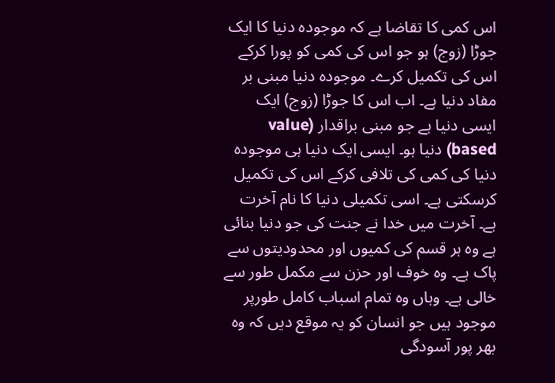اس کمی کا تقاضا ہے کہ موجودہ دنیا کا ایک جوڑا (زوج) ہو جو اس کی کمی کو پورا کرکے اس کی تکمیل کرے۔ موجودہ دنیا مبنی بر مفاد دنیا ہے۔ اب اس کا جوڑا (زوج) ایک ایسی دنیا ہے جو مبنی براقدار (value based) دنیا ہو۔ ایسی ایک دنیا ہی موجودہ دنیا کی کمی کی تلافی کرکے اس کی تکمیل کرسکتی ہے۔ اسی تکمیلی دنیا کا نام آخرت ہے۔ آخرت میں خدا نے جنت کی جو دنیا بنائی ہے وہ ہر قسم کی کمیوں اور محدودیتوں سے پاک ہے۔ وہ خوف اور حزن سے مکمل طور سے خالی ہے۔ وہاں وہ تمام اسباب کامل طورپر موجود ہیں جو انسان کو یہ موقع دیں کہ وہ بھر پور آسودگی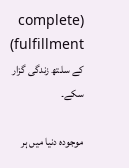(complete fulfillment) کے ساـتھ زندگی گزار سکے۔

موجودہ دنیا میں ہر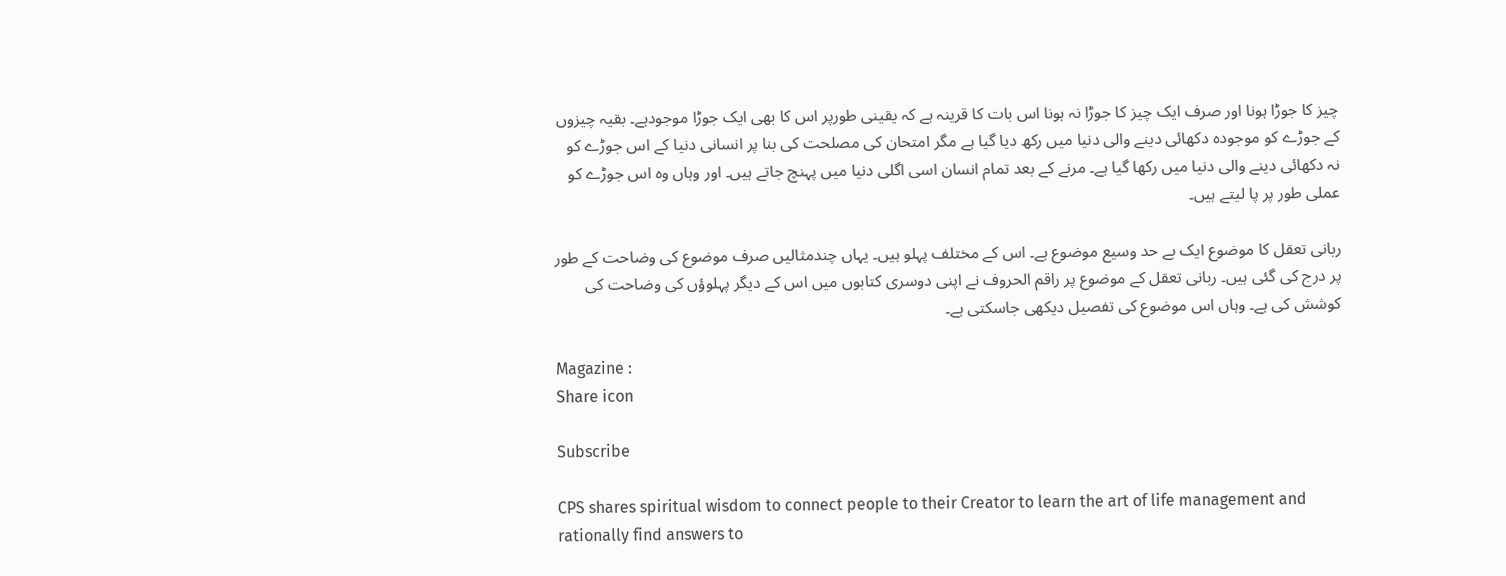چیز کا جوڑا ہونا اور صرف ایک چیز کا جوڑا نہ ہونا اس بات کا قرینہ ہے کہ یقینی طورپر اس کا بھی ایک جوڑا موجودہے۔ بقیہ چیزوں کے جوڑے کو موجودہ دکھائی دینے والی دنیا میں رکھ دیا گیا ہے مگر امتحان کی مصلحت کی بنا پر انسانی دنیا کے اس جوڑے کو نہ دکھائی دینے والی دنیا میں رکھا گیا ہے۔ مرنے کے بعد تمام انسان اسی اگلی دنیا میں پہنچ جاتے ہیں۔ اور وہاں وہ اس جوڑے کو عملی طور پر پا لیتے ہیں۔

ربانی تعقل کا موضوع ایک بے حد وسیع موضوع ہے۔ اس کے مختلف پہلو ہیں۔ یہاں چندمثالیں صرف موضوع کی وضاحت کے طور پر درج کی گئی ہیں۔ ربانی تعقل کے موضوع پر راقم الحروف نے اپنی دوسری کتابوں میں اس کے دیگر پہلوؤں کی وضاحت کی کوشش کی ہے۔ وہاں اس موضوع کی تفصیل دیکھی جاسکتی ہے۔

Magazine :
Share icon

Subscribe

CPS shares spiritual wisdom to connect people to their Creator to learn the art of life management and rationally find answers to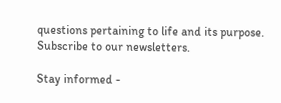questions pertaining to life and its purpose. Subscribe to our newsletters.

Stay informed -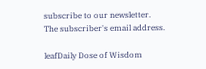subscribe to our newsletter.
The subscriber's email address.

leafDaily Dose of Wisdom